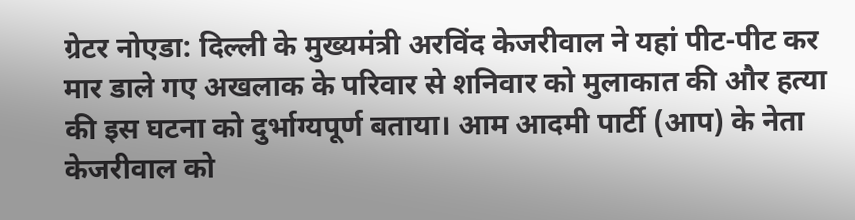ग्रेटर नोएडा: दिल्ली के मुख्यमंत्री अरविंद केजरीवाल ने यहां पीट-पीट कर मार डाले गए अखलाक के परिवार से शनिवार को मुलाकात की और हत्या की इस घटना को दुर्भाग्यपूर्ण बताया। आम आदमी पार्टी (आप) के नेता केजरीवाल को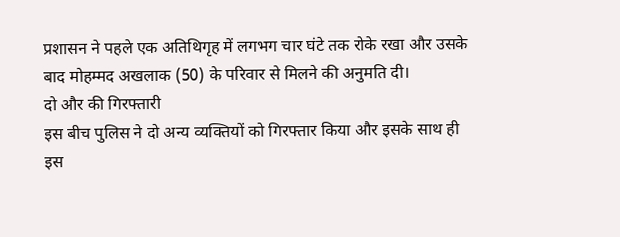प्रशासन ने पहले एक अतिथिगृह में लगभग चार घंटे तक रोके रखा और उसके बाद मोहम्मद अखलाक (50) के परिवार से मिलने की अनुमति दी।
दो और की गिरफ्तारी
इस बीच पुलिस ने दो अन्य व्यक्तियों को गिरफ्तार किया और इसके साथ ही इस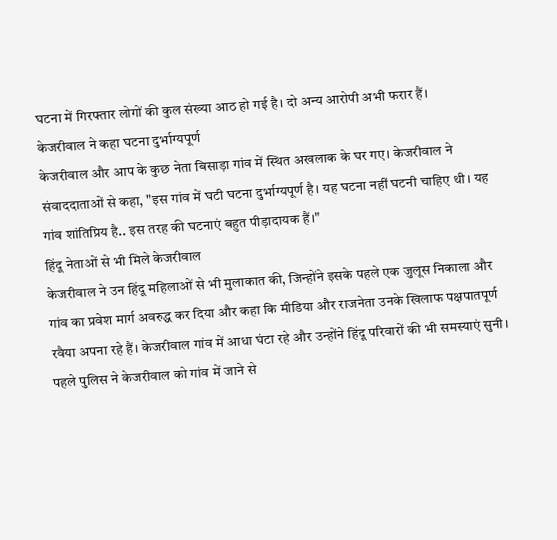घटना में गिरफ्तार लोगों की कुल संख्या आठ हो गई है। दो अन्य आरोपी अभी फरार हैं।
केजरीवाल ने कहा घटना दुर्भाग्यपूर्ण
केजरीवाल और आप के कुछ नेता बिसाड़ा गांव में स्थित अखलाक के घर गए। केजरीवाल ने संवाददाताओं से कहा, "इस गांव में घटी घटना दुर्भाग्यपूर्ण है। यह घटना नहीं घटनी चाहिए थी। यह गांव शांतिप्रिय है.. इस तरह की घटनाएं बहुत पीड़ादायक हैं।"
हिंदू नेताओं से भी मिले केजरीवाल
केजरीवाल ने उन हिंदू महिलाओं से भी मुलाकात की, जिन्होंने इसके पहले एक जुलूस निकाला और गांव का प्रवेश मार्ग अवरुद्ध कर दिया और कहा कि मीडिया और राजनेता उनके खिलाफ पक्षपातपूर्ण रवैया अपना रहे हैं। केजरीवाल गांव में आधा घंटा रहे और उन्होंने हिंदू परिवारों की भी समस्याएं सुनी।
पहले पुलिस ने केजरीवाल को गांव में जाने से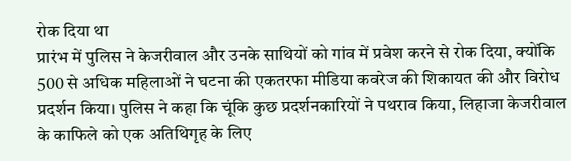रोक दिया था
प्रारंभ में पुलिस ने केजरीवाल और उनके साथियों को गांव में प्रवेश करने से रोक दिया, क्योंकि 500 से अधिक महिलाओं ने घटना की एकतरफा मीडिया कवरेज की शिकायत की और विरोध प्रदर्शन किया। पुलिस ने कहा कि चूंकि कुछ प्रदर्शनकारियों ने पथराव किया, लिहाजा केजरीवाल के काफिले को एक अतिथिगृह के लिए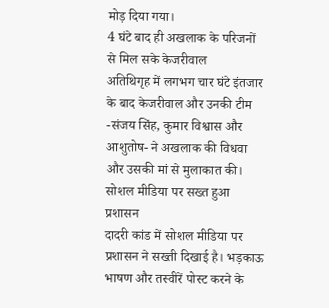मोड़ दिया गया।
4 घंटे बाद ही अखलाक के परिजनों से मिल सके केजरीवाल
अतिथिगृह में लगभग चार घंटे इंतजार के बाद केजरीवाल और उनकी टीम -संजय सिंह, कुमार विश्वास और आशुतोष- ने अखलाक की विधवा और उसकी मां से मुलाकात की।
सोशल मीडिया पर सख्त हुआ प्रशासन
दादरी कांड में सोशल मीडिया पर प्रशासन ने सख्ती दिखाई है। भड़काऊ भाषण और तस्वीरें पोस्ट करने के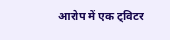आरोप में एक ट्विटर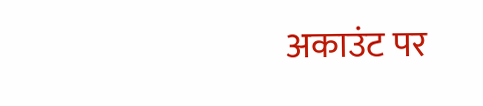अकाउंट पर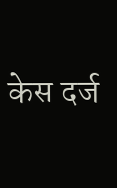केस दर्ज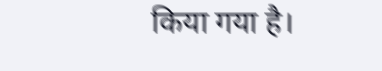किया गया है।